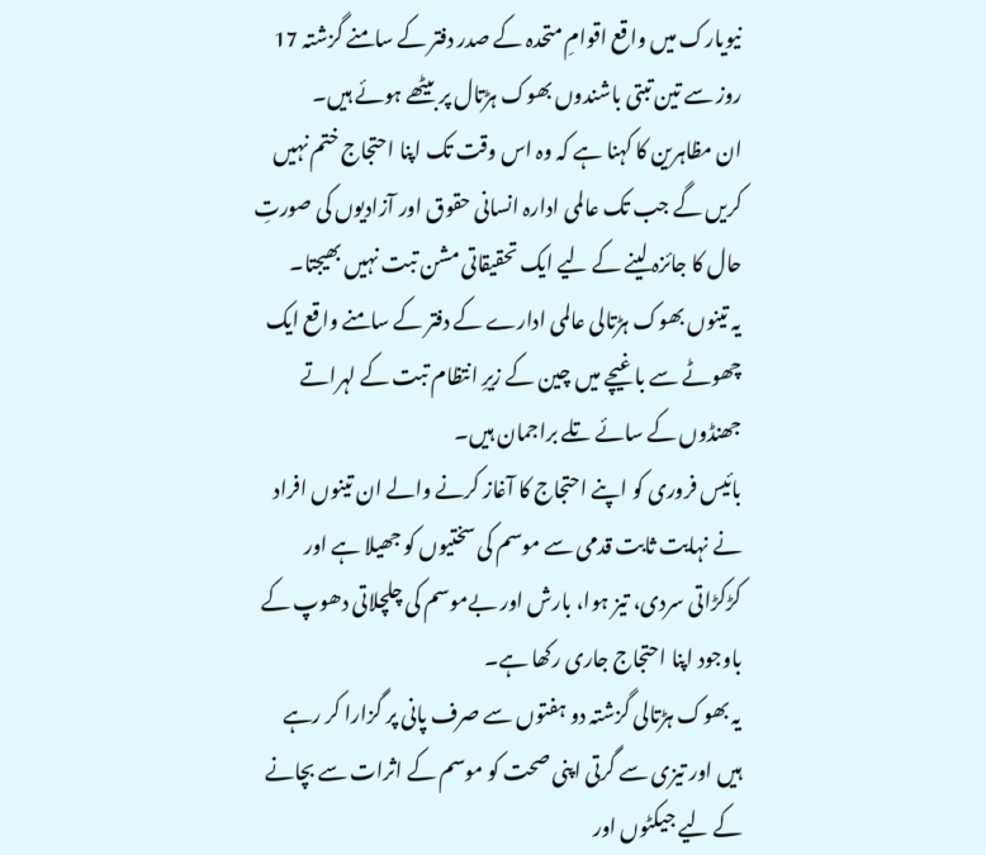نیویارک میں واقع اقوامِ متحدہ کے صدر دفتر کے سامنے گزشتہ 17 روز سے تین تبتی باشندوں بھوک ہڑتال پر بیٹھے ہوئے ہیں۔
ان مظاہرین کا کہنا ہے کہ وہ اس وقت تک اپنا احتجاج ختم نہیں کریں گے جب تک عالمی ادارہ انسانی حقوق اور آزادیوں کی صورتِ حال کا جائزہ لینے کے لیے ایک تحقیقاتی مشن تبت نہیں بھیجتا۔
یہ تینوں بھوک ہڑتالی عالمی ادارے کے دفتر کے سامنے واقع ایک چھوٹے سے باغیچے میں چین کے زیرِ انتظام تبت کے لہراتے جھنڈوں کے سائے تلے براجمان ہیں۔
بائیس فروری کو اپنے احتجاج کا آغاز کرنے والے ان تینوں افراد نے نہایت ثابت قدمی سے موسم کی سختیوں کو جھیلا ہے اور کڑکڑاتی سردی، تیز ہوا، بارش اور بےموسم کی چلچلاتی دھوپ کے باوجود اپنا احتجاج جاری رکھا ہے۔
یہ بھوک ہڑتالی گزشتہ دو ہفتوں سے صرف پانی پر گزارا کر رہے ہیں اور تیزی سے گرتی اپنی صحت کو موسم کے اثرات سے بچانے کے لیے جیکٹوں اور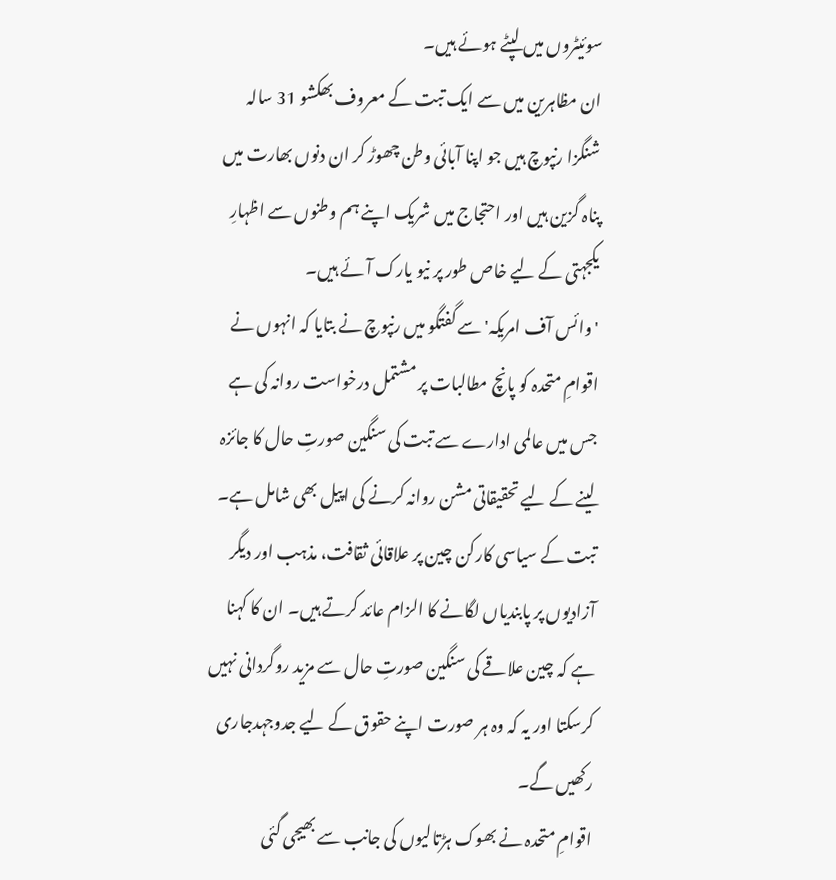سوئیٹروں میں لپٹے ہوئے ہیں۔
ان مظاہرین میں سے ایک تبت کے معروف بھکشو 31 سالہ شنگزا رنپوچ ہیں جو اپنا آبائی وطن چھوڑ کر ان دنوں بھارت میں پناہ گزین ہیں اور احتجاج میں شریک اپنے ہم وطنوں سے اظہارِ یکجہتی کے لیے خاص طور پر نیو یارک آئے ہیں۔
'وائس آف امریکہ' سے گفتگو میں رنپوچ نے بتایا کہ انہوں نے اقوامِ متحدہ کو پانچ مطالبات پر مشتمل درخواست روانہ کی ہے جس میں عالمی ادارے سے تبت کی سنگین صورتِ حال کا جائزہ لینے کے لیے تحقیقاتی مشن روانہ کرنے کی اپیل بھی شامل ہے۔
تبت کے سیاسی کارکن چین پر علاقائی ثقافت، مذہب اور دیگر آزادیوں پر پابندیاں لگانے کا الزام عائد کرتے ہیں۔ ان کا کہنا ہے کہ چین علاقے کی سنگین صورتِ حال سے مزید روگردانی نہیں کرسکتا اور یہ کہ وہ ہر صورت اپنے حقوق کے لیے جدوجہدجاری رکھیں گے۔
اقوامِ متحدہ نے بھوک ہڑتالیوں کی جانب سے بھیجی گئی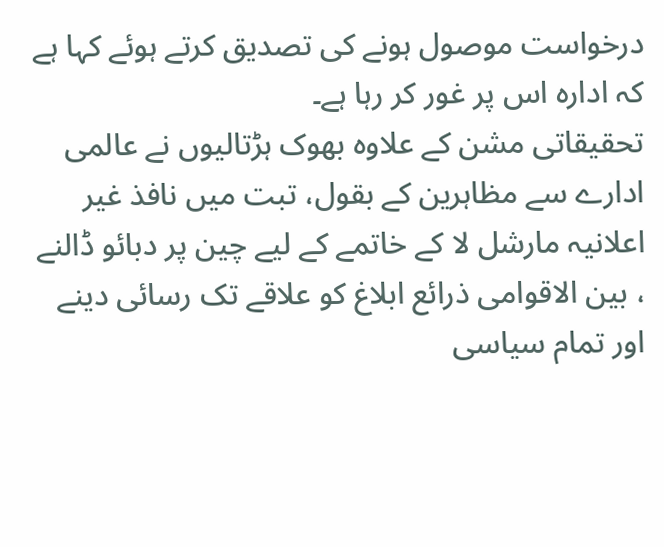درخواست موصول ہونے کی تصدیق کرتے ہوئے کہا ہے کہ ادارہ اس پر غور کر رہا ہے۔
تحقیقاتی مشن کے علاوہ بھوک ہڑتالیوں نے عالمی ادارے سے مظاہرین کے بقول، تبت میں نافذ غیر اعلانیہ مارشل لا کے خاتمے کے لیے چین پر دبائو ڈالنے ، بین الاقوامی ذرائع ابلاغ کو علاقے تک رسائی دینے اور تمام سیاسی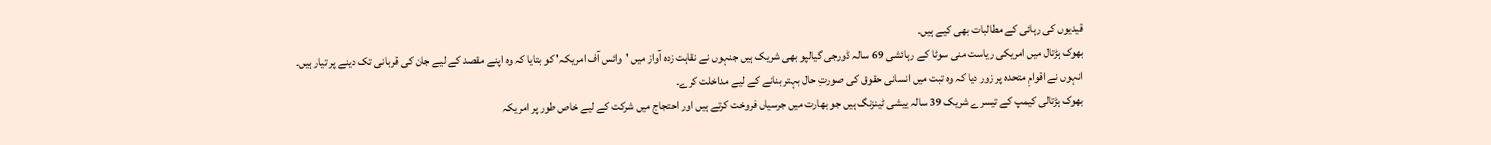قیدیوں کی رہائی کے مطالبات بھی کیے ہیں۔
بھوک ہڑتال میں امریکی ریاست منی سوٹا کے رہائشی 69 سالہ ڈورجی گیالپو بھی شریک ہیں جنہوں نے نقاہت زدہ آواز میں 'وائس آف امریکہ' کو بتایا کہ وہ اپنے مقصد کے لیے جان کی قربانی تک دینے پر تیار ہیں۔
انہوں نے اقوامِ متحدہ پر زور دیا کہ وہ تبت میں انسانی حقوق کی صورتِ حال بہتر بنانے کے لیے مداخلت کرے۔
بھوک ہڑتالی کیمپ کے تیسرے شریک 39 سالہ ییشی ٹینزنگ ہیں جو بھارت میں جرسیاں فروخت کرتے ہیں اور احتجاج میں شرکت کے لیے خاص طور پر امریکہ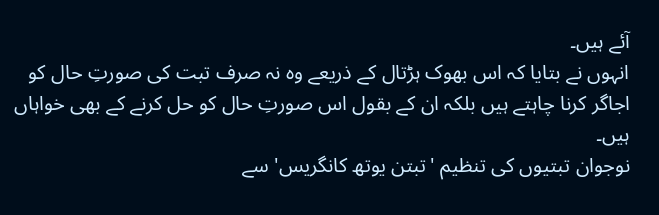آئے ہیں۔
انہوں نے بتایا کہ اس بھوک ہڑتال کے ذریعے وہ نہ صرف تبت کی صورتِ حال کو اجاگر کرنا چاہتے ہیں بلکہ ان کے بقول اس صورتِ حال کو حل کرنے کے بھی خواہاں ہیں۔
نوجوان تبتیوں کی تنظیم 'تبتن یوتھ کانگریس' سے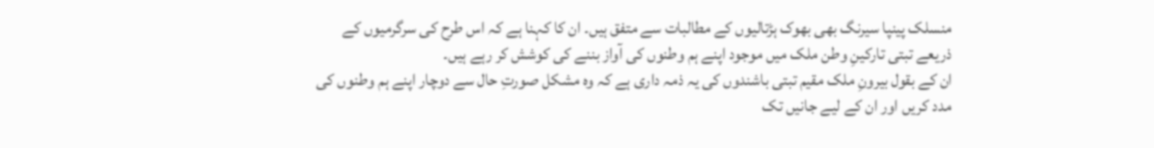منسلک پینپا سیرنگ بھی بھوک ہڑتالیوں کے مطالبات سے متفق ہیں۔ ان کا کہنا ہے کہ اس طرح کی سرگرمیوں کے ذریعے تبتی تارکینِ وطن ملک میں موجود اپنے ہم وطنوں کی آواز بننے کی کوشش کر رہے ہیں۔
ان کے بقول بیرونِ ملک مقیم تبتی باشندوں کی یہ ذمہ داری ہے کہ وہ مشکل صورتِ حال سے دوچار اپنے ہم وطنوں کی مدد کریں اور ان کے لیے جانیں تک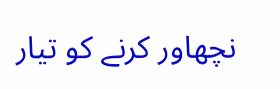نچھاور کرنے کو تیار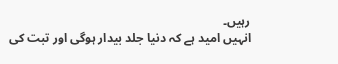رہیں۔
انہیں امید ہے کہ دنیا جلد بیدار ہوگی اور تبت کی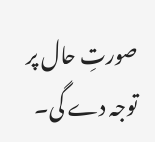صورتِ حال پر توجہ دے گی۔